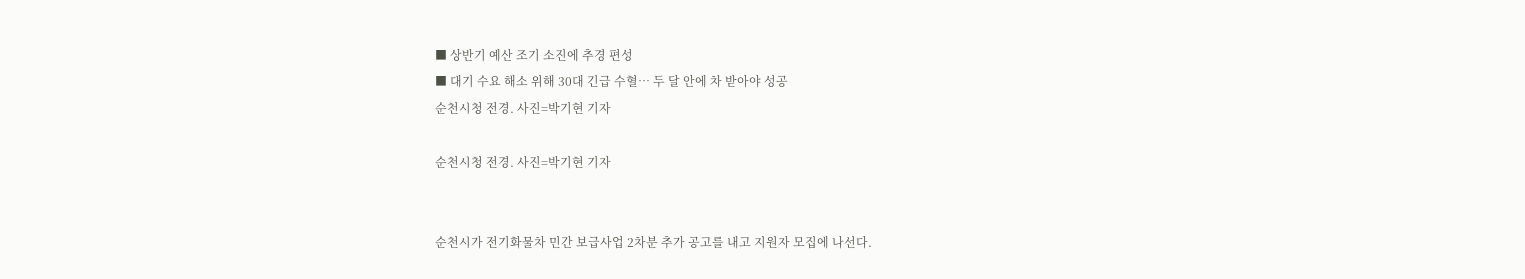■ 상반기 예산 조기 소진에 추경 편성
■ 대기 수요 해소 위해 30대 긴급 수혈… 두 달 안에 차 받아야 성공
순천시청 전경. 사진=박기현 기자

순천시청 전경. 사진=박기현 기자


순천시가 전기화물차 민간 보급사업 2차분 추가 공고를 내고 지원자 모집에 나선다.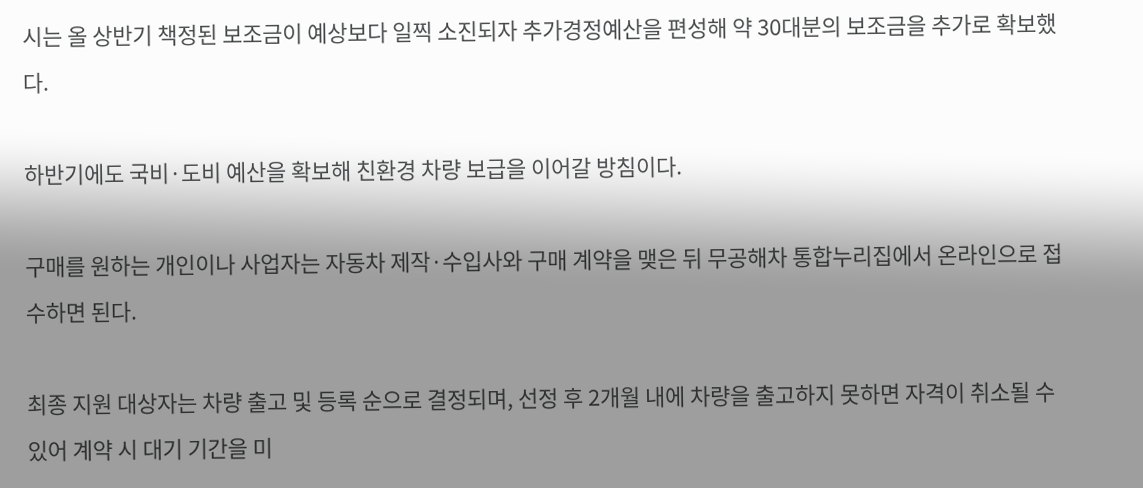시는 올 상반기 책정된 보조금이 예상보다 일찍 소진되자 추가경정예산을 편성해 약 30대분의 보조금을 추가로 확보했다.

하반기에도 국비·도비 예산을 확보해 친환경 차량 보급을 이어갈 방침이다.

구매를 원하는 개인이나 사업자는 자동차 제작·수입사와 구매 계약을 맺은 뒤 무공해차 통합누리집에서 온라인으로 접수하면 된다.

최종 지원 대상자는 차량 출고 및 등록 순으로 결정되며, 선정 후 2개월 내에 차량을 출고하지 못하면 자격이 취소될 수 있어 계약 시 대기 기간을 미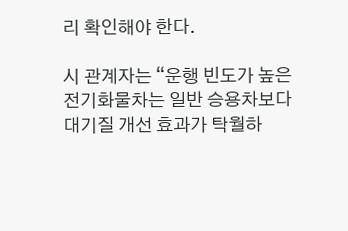리 확인해야 한다.

시 관계자는 “운행 빈도가 높은 전기화물차는 일반 승용차보다 대기질 개선 효과가 탁월하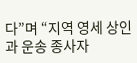다”며 “지역 영세 상인과 운송 종사자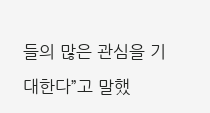들의 많은 관심을 기대한다”고 말했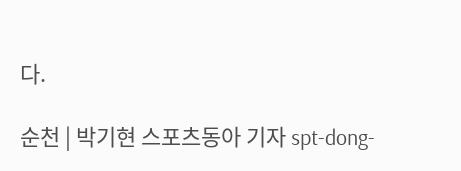다.

순천 | 박기현 스포츠동아 기자 spt-dong-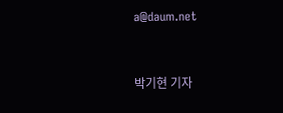a@daum.net


박기현 기자